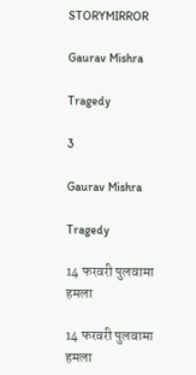STORYMIRROR

Gaurav Mishra

Tragedy

3

Gaurav Mishra

Tragedy

14 फरवरी पुलवामा हमला

14 फरवरी पुलवामा हमला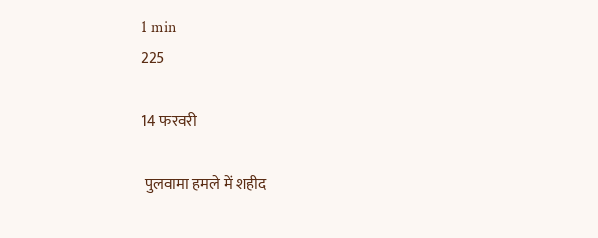1 min
225

14 फरवरी

 पुलवामा हमले में शहीद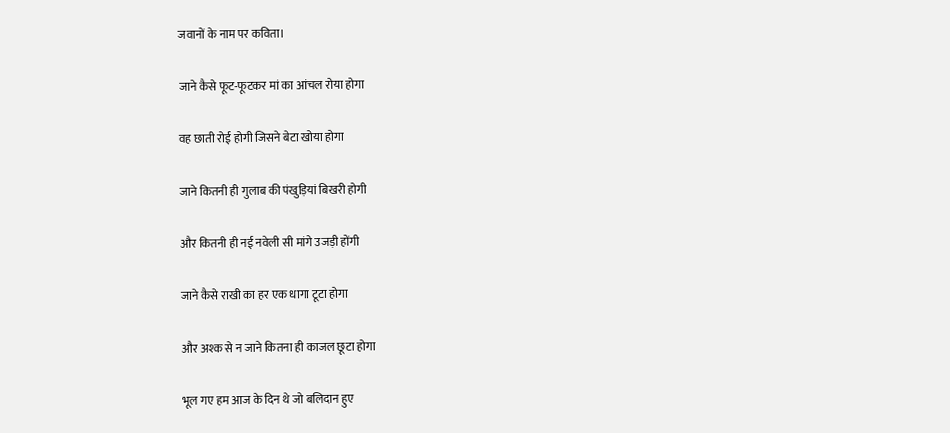जवानों के नाम पर कविता।

जाने कैसे फूट-फूटकर मां का आंचल रोया होगा

वह छाती रोई होगी जिसने बेटा खोया होगा

जाने कितनी ही गुलाब की पंखुड़ियां बिखरी होगी

और कितनी ही नई नवेली सी मांगे उजड़ी होंगी

जाने कैसे राखी का हर एक धागा टूटा होगा

और अश्क से न जाने कितना ही काजल छूटा होगा

भूल गए हम आज के दिन थे जो बलिदान हुए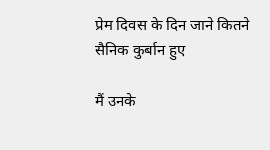प्रेम दिवस के दिन जाने कितने सैनिक कुर्बान हुए

मैं उनके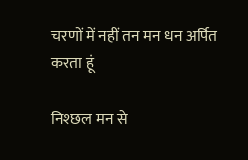चरणों में नहीं तन मन धन अर्पित करता हूं

निश्छल मन से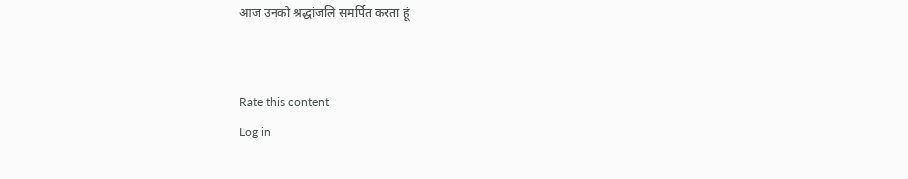आज उनको श्रद्धांजलि समर्पित करता हूं


Rate this content
Log in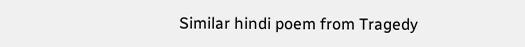Similar hindi poem from Tragedy